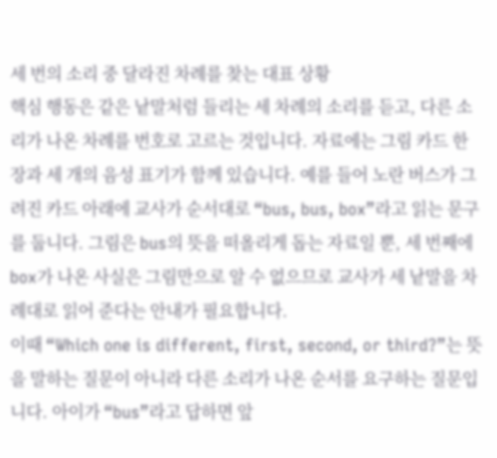세 번의 소리 중 달라진 차례를 찾는 대표 상황
핵심 행동은 같은 낱말처럼 들리는 세 차례의 소리를 듣고, 다른 소리가 나온 차례를 번호로 고르는 것입니다. 자료에는 그림 카드 한 장과 세 개의 음성 표기가 함께 있습니다. 예를 들어 노란 버스가 그려진 카드 아래에 교사가 순서대로 “bus, bus, box”라고 읽는 문구를 둡니다. 그림은 bus의 뜻을 떠올리게 돕는 자료일 뿐, 세 번째에 box가 나온 사실은 그림만으로 알 수 없으므로 교사가 세 낱말을 차례대로 읽어 준다는 안내가 필요합니다.
이때 “Which one is different, first, second, or third?”는 뜻을 말하는 질문이 아니라 다른 소리가 나온 순서를 요구하는 질문입니다. 아이가 “bus”라고 답하면 앞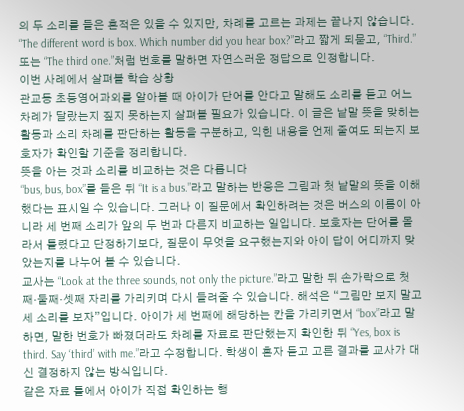의 두 소리를 들은 흔적은 있을 수 있지만, 차례를 고르는 과제는 끝나지 않습니다. “The different word is box. Which number did you hear box?”라고 짧게 되묻고, “Third.” 또는 “The third one.”처럼 번호를 말하면 자연스러운 정답으로 인정합니다.
이번 사례에서 살펴볼 학습 상황
관교동 초등영어과외를 알아볼 때 아이가 단어를 안다고 말해도 소리를 듣고 어느 차례가 달랐는지 짚지 못하는지 살펴볼 필요가 있습니다. 이 글은 낱말 뜻을 맞히는 활동과 소리 차례를 판단하는 활동을 구분하고, 익힌 내용을 언제 줄여도 되는지 보호자가 확인할 기준을 정리합니다.
뜻을 아는 것과 소리를 비교하는 것은 다릅니다
“bus, bus, box”를 들은 뒤 “It is a bus.”라고 말하는 반응은 그림과 첫 낱말의 뜻을 이해했다는 표시일 수 있습니다. 그러나 이 질문에서 확인하려는 것은 버스의 이름이 아니라 세 번째 소리가 앞의 두 번과 다른지 비교하는 일입니다. 보호자는 단어를 몰라서 틀렸다고 단정하기보다, 질문이 무엇을 요구했는지와 아이 답이 어디까지 맞았는지를 나누어 볼 수 있습니다.
교사는 “Look at the three sounds, not only the picture.”라고 말한 뒤 손가락으로 첫째·둘째·셋째 자리를 가리키며 다시 들려줄 수 있습니다. 해석은 “그림만 보지 말고 세 소리를 보자”입니다. 아이가 세 번째에 해당하는 칸을 가리키면서 “box”라고 말하면, 말한 번호가 빠졌더라도 차례를 자료로 판단했는지 확인한 뒤 “Yes, box is third. Say ‘third’ with me.”라고 수정합니다. 학생이 혼자 듣고 고른 결과를 교사가 대신 결정하지 않는 방식입니다.
같은 자료 틀에서 아이가 직접 확인하는 행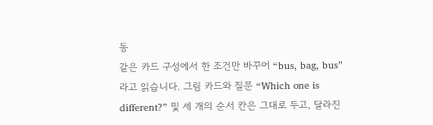동
같은 카드 구성에서 한 조건만 바꾸어 “bus, bag, bus”라고 읽습니다. 그림 카드와 질문 “Which one is different?” 및 세 개의 순서 칸은 그대로 두고, 달라진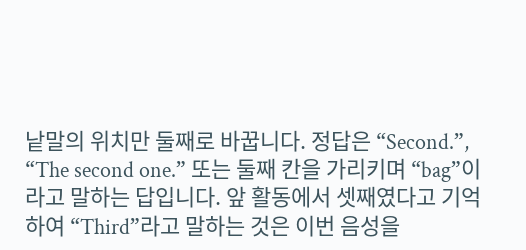낱말의 위치만 둘째로 바꿉니다. 정답은 “Second.”, “The second one.” 또는 둘째 칸을 가리키며 “bag”이라고 말하는 답입니다. 앞 활동에서 셋째였다고 기억하여 “Third”라고 말하는 것은 이번 음성을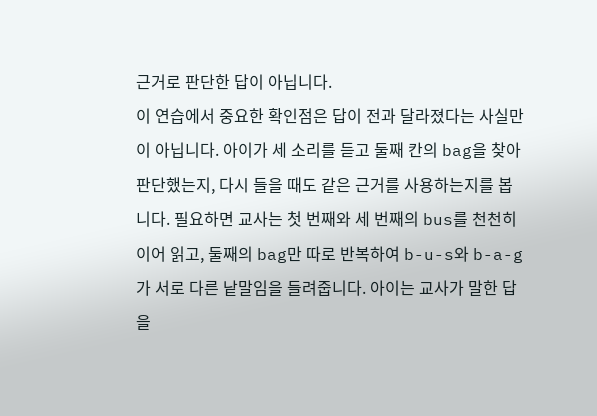근거로 판단한 답이 아닙니다.
이 연습에서 중요한 확인점은 답이 전과 달라졌다는 사실만이 아닙니다. 아이가 세 소리를 듣고 둘째 칸의 bag을 찾아 판단했는지, 다시 들을 때도 같은 근거를 사용하는지를 봅니다. 필요하면 교사는 첫 번째와 세 번째의 bus를 천천히 이어 읽고, 둘째의 bag만 따로 반복하여 b-u-s와 b-a-g가 서로 다른 낱말임을 들려줍니다. 아이는 교사가 말한 답을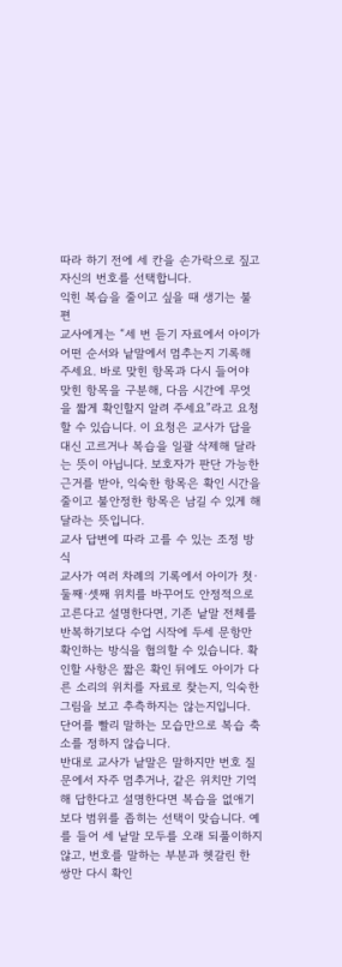따라 하기 전에 세 칸을 손가락으로 짚고 자신의 번호를 선택합니다.
익힌 복습을 줄이고 싶을 때 생기는 불편
교사에게는 “세 번 듣기 자료에서 아이가 어떤 순서와 낱말에서 멈추는지 기록해 주세요. 바로 맞힌 항목과 다시 들어야 맞힌 항목을 구분해, 다음 시간에 무엇을 짧게 확인할지 알려 주세요”라고 요청할 수 있습니다. 이 요청은 교사가 답을 대신 고르거나 복습을 일괄 삭제해 달라는 뜻이 아닙니다. 보호자가 판단 가능한 근거를 받아, 익숙한 항목은 확인 시간을 줄이고 불안정한 항목은 남길 수 있게 해 달라는 뜻입니다.
교사 답변에 따라 고를 수 있는 조정 방식
교사가 여러 차례의 기록에서 아이가 첫·둘째·셋째 위치를 바꾸어도 안정적으로 고른다고 설명한다면, 기존 낱말 전체를 반복하기보다 수업 시작에 두세 문항만 확인하는 방식을 협의할 수 있습니다. 확인할 사항은 짧은 확인 뒤에도 아이가 다른 소리의 위치를 자료로 찾는지, 익숙한 그림을 보고 추측하지는 않는지입니다. 단어를 빨리 말하는 모습만으로 복습 축소를 정하지 않습니다.
반대로 교사가 낱말은 말하지만 번호 질문에서 자주 멈추거나, 같은 위치만 기억해 답한다고 설명한다면 복습을 없애기보다 범위를 좁히는 선택이 맞습니다. 예를 들어 세 낱말 모두를 오래 되풀이하지 않고, 번호를 말하는 부분과 헷갈린 한 쌍만 다시 확인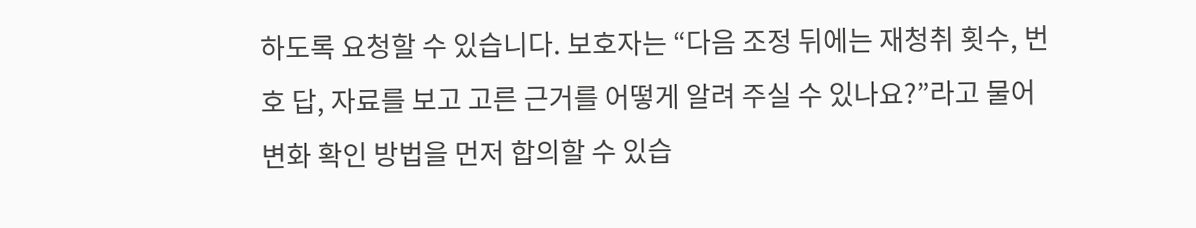하도록 요청할 수 있습니다. 보호자는 “다음 조정 뒤에는 재청취 횟수, 번호 답, 자료를 보고 고른 근거를 어떻게 알려 주실 수 있나요?”라고 물어 변화 확인 방법을 먼저 합의할 수 있습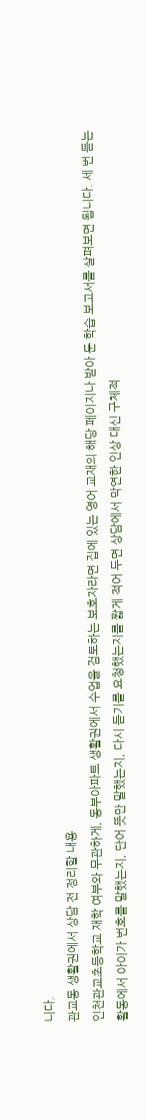니다.
관교동 생활권에서 상담 전 정리할 내용
인천관교초등학교 재학 여부와 무관하게, 동부아파트 생활권에서 수업을 검토하는 보호자라면 집에 있는 영어 교재의 해당 페이지나 받아 둔 학습 보고서를 살펴보면 됩니다. 세 번 듣는 활동에서 아이가 번호를 말했는지, 단어 뜻만 말했는지, 다시 듣기를 요청했는지를 짧게 적어 두면 상담에서 막연한 인상 대신 구체적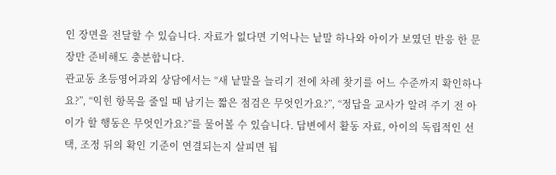인 장면을 전달할 수 있습니다. 자료가 없다면 기억나는 낱말 하나와 아이가 보였던 반응 한 문장만 준비해도 충분합니다.
관교동 초등영어과외 상담에서는 “새 낱말을 늘리기 전에 차례 찾기를 어느 수준까지 확인하나요?”, “익힌 항목을 줄일 때 남기는 짧은 점검은 무엇인가요?”, “정답을 교사가 알려 주기 전 아이가 할 행동은 무엇인가요?”를 물어볼 수 있습니다. 답변에서 활동 자료, 아이의 독립적인 선택, 조정 뒤의 확인 기준이 연결되는지 살피면 됩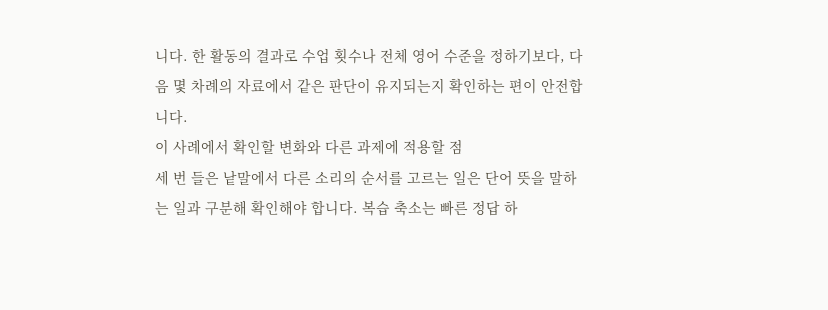니다. 한 활동의 결과로 수업 횟수나 전체 영어 수준을 정하기보다, 다음 몇 차례의 자료에서 같은 판단이 유지되는지 확인하는 편이 안전합니다.
이 사례에서 확인할 변화와 다른 과제에 적용할 점
세 번 들은 낱말에서 다른 소리의 순서를 고르는 일은 단어 뜻을 말하는 일과 구분해 확인해야 합니다. 복습 축소는 빠른 정답 하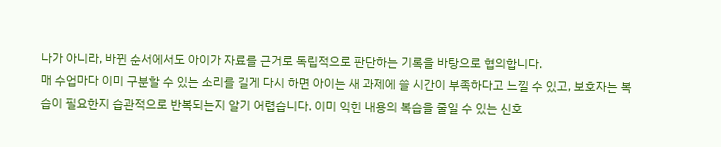나가 아니라, 바뀐 순서에서도 아이가 자료를 근거로 독립적으로 판단하는 기록을 바탕으로 협의합니다.
매 수업마다 이미 구분할 수 있는 소리를 길게 다시 하면 아이는 새 과제에 쓸 시간이 부족하다고 느낄 수 있고, 보호자는 복습이 필요한지 습관적으로 반복되는지 알기 어렵습니다. 이미 익힌 내용의 복습을 줄일 수 있는 신호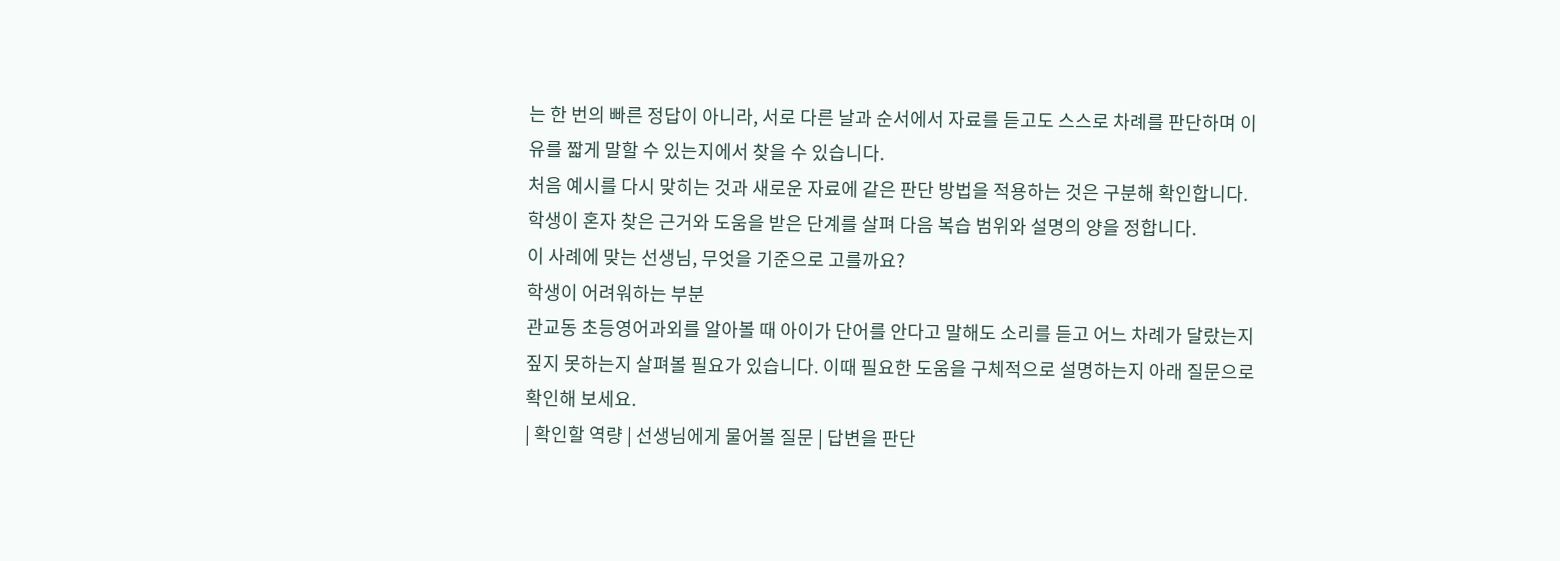는 한 번의 빠른 정답이 아니라, 서로 다른 날과 순서에서 자료를 듣고도 스스로 차례를 판단하며 이유를 짧게 말할 수 있는지에서 찾을 수 있습니다.
처음 예시를 다시 맞히는 것과 새로운 자료에 같은 판단 방법을 적용하는 것은 구분해 확인합니다. 학생이 혼자 찾은 근거와 도움을 받은 단계를 살펴 다음 복습 범위와 설명의 양을 정합니다.
이 사례에 맞는 선생님, 무엇을 기준으로 고를까요?
학생이 어려워하는 부분
관교동 초등영어과외를 알아볼 때 아이가 단어를 안다고 말해도 소리를 듣고 어느 차례가 달랐는지 짚지 못하는지 살펴볼 필요가 있습니다. 이때 필요한 도움을 구체적으로 설명하는지 아래 질문으로 확인해 보세요.
| 확인할 역량 | 선생님에게 물어볼 질문 | 답변을 판단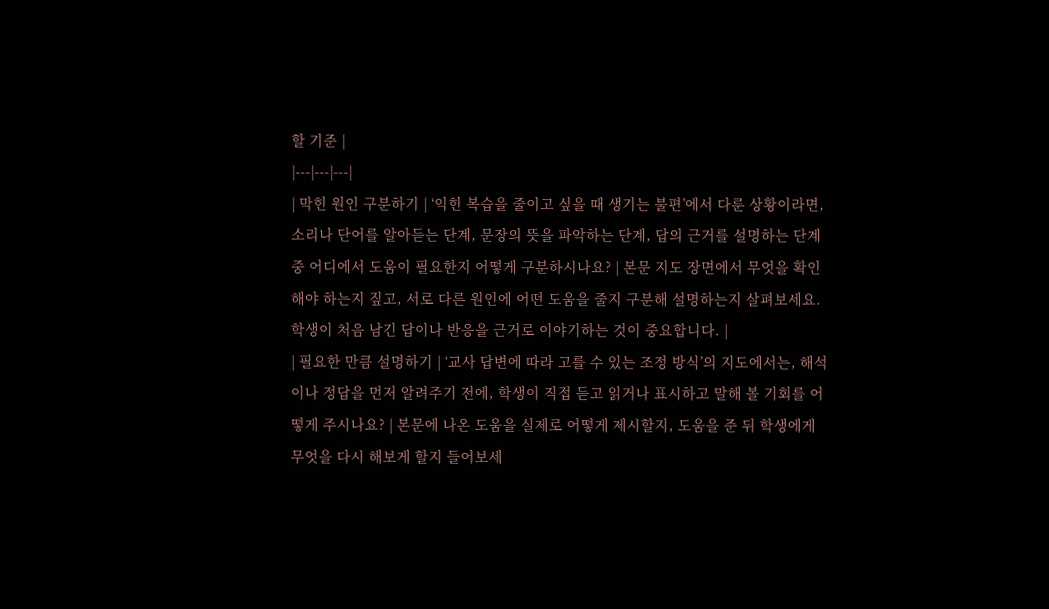할 기준 |
|---|---|---|
| 막힌 원인 구분하기 | ‘익힌 복습을 줄이고 싶을 때 생기는 불편’에서 다룬 상황이라면, 소리나 단어를 알아듣는 단계, 문장의 뜻을 파악하는 단계, 답의 근거를 설명하는 단계 중 어디에서 도움이 필요한지 어떻게 구분하시나요? | 본문 지도 장면에서 무엇을 확인해야 하는지 짚고, 서로 다른 원인에 어떤 도움을 줄지 구분해 설명하는지 살펴보세요. 학생이 처음 남긴 답이나 반응을 근거로 이야기하는 것이 중요합니다. |
| 필요한 만큼 설명하기 | ‘교사 답변에 따라 고를 수 있는 조정 방식’의 지도에서는, 해석이나 정답을 먼저 알려주기 전에, 학생이 직접 듣고 읽거나 표시하고 말해 볼 기회를 어떻게 주시나요? | 본문에 나온 도움을 실제로 어떻게 제시할지, 도움을 준 뒤 학생에게 무엇을 다시 해보게 할지 들어보세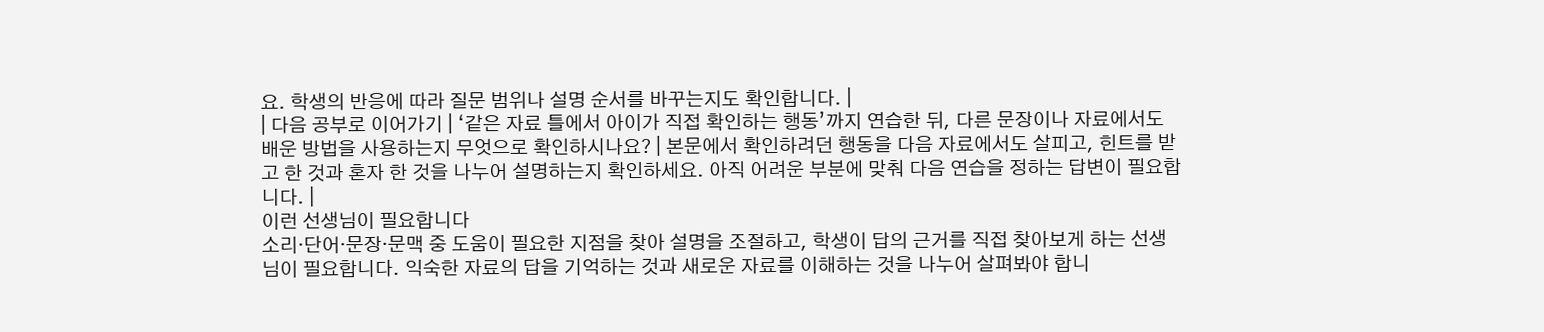요. 학생의 반응에 따라 질문 범위나 설명 순서를 바꾸는지도 확인합니다. |
| 다음 공부로 이어가기 | ‘같은 자료 틀에서 아이가 직접 확인하는 행동’까지 연습한 뒤, 다른 문장이나 자료에서도 배운 방법을 사용하는지 무엇으로 확인하시나요? | 본문에서 확인하려던 행동을 다음 자료에서도 살피고, 힌트를 받고 한 것과 혼자 한 것을 나누어 설명하는지 확인하세요. 아직 어려운 부분에 맞춰 다음 연습을 정하는 답변이 필요합니다. |
이런 선생님이 필요합니다
소리·단어·문장·문맥 중 도움이 필요한 지점을 찾아 설명을 조절하고, 학생이 답의 근거를 직접 찾아보게 하는 선생님이 필요합니다. 익숙한 자료의 답을 기억하는 것과 새로운 자료를 이해하는 것을 나누어 살펴봐야 합니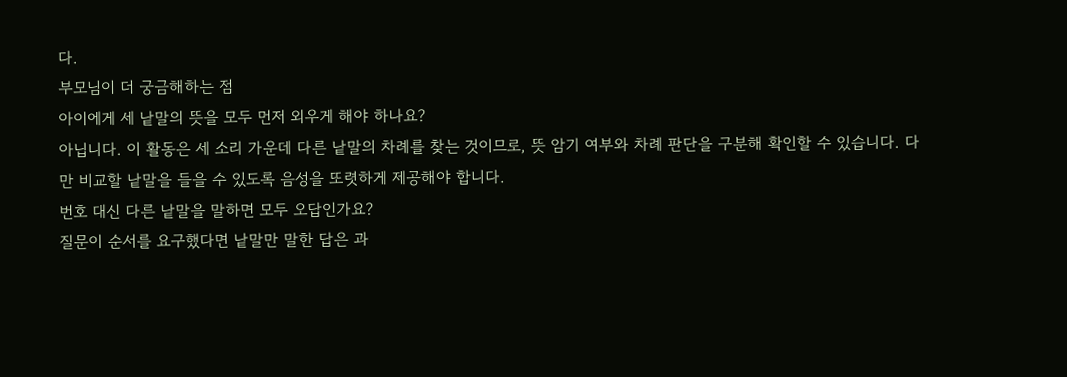다.
부모님이 더 궁금해하는 점
아이에게 세 낱말의 뜻을 모두 먼저 외우게 해야 하나요?
아닙니다. 이 활동은 세 소리 가운데 다른 낱말의 차례를 찾는 것이므로, 뜻 암기 여부와 차례 판단을 구분해 확인할 수 있습니다. 다만 비교할 낱말을 들을 수 있도록 음성을 또렷하게 제공해야 합니다.
번호 대신 다른 낱말을 말하면 모두 오답인가요?
질문이 순서를 요구했다면 낱말만 말한 답은 과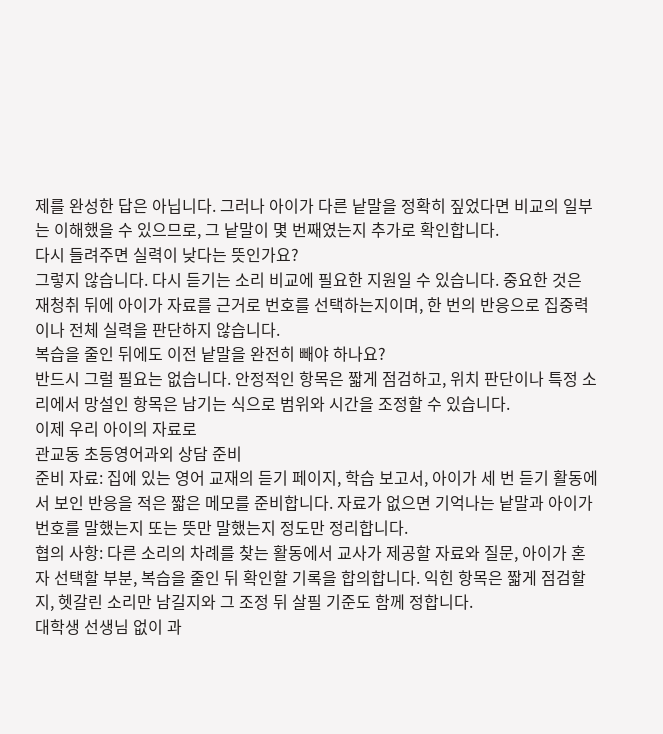제를 완성한 답은 아닙니다. 그러나 아이가 다른 낱말을 정확히 짚었다면 비교의 일부는 이해했을 수 있으므로, 그 낱말이 몇 번째였는지 추가로 확인합니다.
다시 들려주면 실력이 낮다는 뜻인가요?
그렇지 않습니다. 다시 듣기는 소리 비교에 필요한 지원일 수 있습니다. 중요한 것은 재청취 뒤에 아이가 자료를 근거로 번호를 선택하는지이며, 한 번의 반응으로 집중력이나 전체 실력을 판단하지 않습니다.
복습을 줄인 뒤에도 이전 낱말을 완전히 빼야 하나요?
반드시 그럴 필요는 없습니다. 안정적인 항목은 짧게 점검하고, 위치 판단이나 특정 소리에서 망설인 항목은 남기는 식으로 범위와 시간을 조정할 수 있습니다.
이제 우리 아이의 자료로
관교동 초등영어과외 상담 준비
준비 자료: 집에 있는 영어 교재의 듣기 페이지, 학습 보고서, 아이가 세 번 듣기 활동에서 보인 반응을 적은 짧은 메모를 준비합니다. 자료가 없으면 기억나는 낱말과 아이가 번호를 말했는지 또는 뜻만 말했는지 정도만 정리합니다.
협의 사항: 다른 소리의 차례를 찾는 활동에서 교사가 제공할 자료와 질문, 아이가 혼자 선택할 부분, 복습을 줄인 뒤 확인할 기록을 합의합니다. 익힌 항목은 짧게 점검할지, 헷갈린 소리만 남길지와 그 조정 뒤 살필 기준도 함께 정합니다.
대학생 선생님 없이 과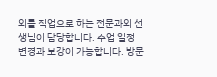외를 직업으로 하는 전문과외 선생님이 담당합니다. 수업 일정 변경과 보강이 가능합니다. 방문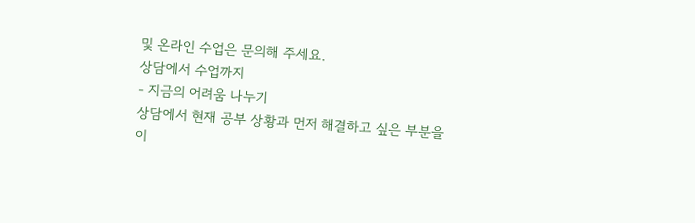및 온라인 수업은 문의해 주세요.
상담에서 수업까지
- 지금의 어려움 나누기
상담에서 현재 공부 상황과 먼저 해결하고 싶은 부분을 이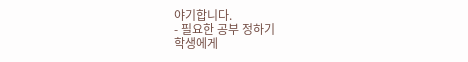야기합니다.
- 필요한 공부 정하기
학생에게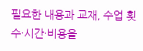필요한 내용과 교재, 수업 횟수·시간·비용을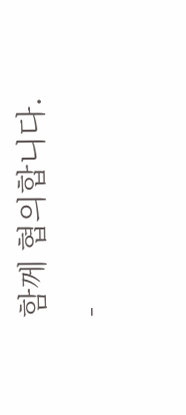함께 협의합니다.
-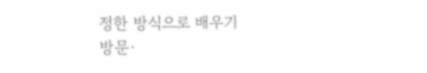정한 방식으로 배우기
방문·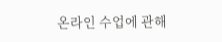온라인 수업에 관해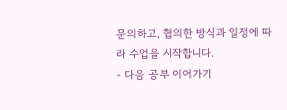문의하고, 협의한 방식과 일정에 따라 수업을 시작합니다.
- 다음 공부 이어가기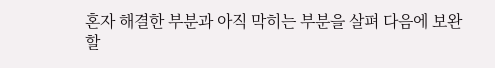혼자 해결한 부분과 아직 막히는 부분을 살펴 다음에 보완할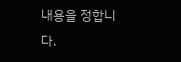내용을 정합니다.